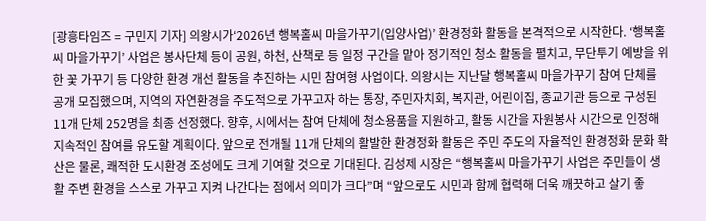[광흥타임즈 = 구민지 기자] 의왕시가‘2026년 행복홀씨 마을가꾸기(입양사업)’ 환경정화 활동을 본격적으로 시작한다. ‘행복홀씨 마을가꾸기’ 사업은 봉사단체 등이 공원, 하천, 산책로 등 일정 구간을 맡아 정기적인 청소 활동을 펼치고, 무단투기 예방을 위한 꽃 가꾸기 등 다양한 환경 개선 활동을 추진하는 시민 참여형 사업이다. 의왕시는 지난달 행복홀씨 마을가꾸기 참여 단체를 공개 모집했으며, 지역의 자연환경을 주도적으로 가꾸고자 하는 통장, 주민자치회, 복지관, 어린이집, 종교기관 등으로 구성된 11개 단체 252명을 최종 선정했다. 향후, 시에서는 참여 단체에 청소용품을 지원하고, 활동 시간을 자원봉사 시간으로 인정해 지속적인 참여를 유도할 계획이다. 앞으로 전개될 11개 단체의 활발한 환경정화 활동은 주민 주도의 자율적인 환경정화 문화 확산은 물론, 쾌적한 도시환경 조성에도 크게 기여할 것으로 기대된다. 김성제 시장은 “행복홀씨 마을가꾸기 사업은 주민들이 생활 주변 환경을 스스로 가꾸고 지켜 나간다는 점에서 의미가 크다”며 “앞으로도 시민과 함께 협력해 더욱 깨끗하고 살기 좋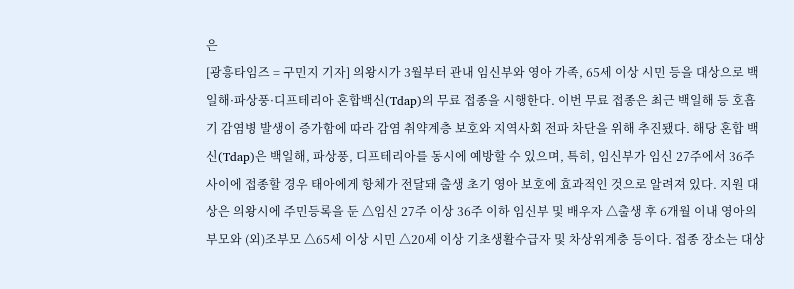은
[광흥타임즈 = 구민지 기자] 의왕시가 3월부터 관내 임신부와 영아 가족, 65세 이상 시민 등을 대상으로 백일해·파상풍·디프테리아 혼합백신(Tdap)의 무료 접종을 시행한다. 이번 무료 접종은 최근 백일해 등 호흡기 감염병 발생이 증가함에 따라 감염 취약계층 보호와 지역사회 전파 차단을 위해 추진됐다. 해당 혼합 백신(Tdap)은 백일해, 파상풍, 디프테리아를 동시에 예방할 수 있으며, 특히, 임신부가 임신 27주에서 36주 사이에 접종할 경우 태아에게 항체가 전달돼 출생 초기 영아 보호에 효과적인 것으로 알려져 있다. 지원 대상은 의왕시에 주민등록을 둔 △임신 27주 이상 36주 이하 임신부 및 배우자 △출생 후 6개월 이내 영아의 부모와 (외)조부모 △65세 이상 시민 △20세 이상 기초생활수급자 및 차상위계충 등이다. 접종 장소는 대상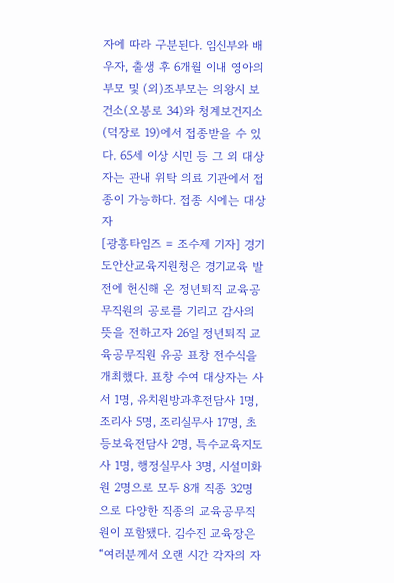자에 따라 구분된다. 임신부와 배우자, 출생 후 6개월 이내 영아의 부모 및 (외)조부모는 의왕시 보건소(오봉로 34)와 청계보건지소(덕장로 19)에서 접종받을 수 있다. 65세 이상 시민 등 그 외 대상자는 관내 위탁 의료 기관에서 접종이 가능하다. 접종 시에는 대상자
[광흥타임즈 = 조수제 기자] 경기도안산교육지원청은 경기교육 발전에 헌신해 온 정년퇴직 교육공무직원의 공로를 기리고 감사의 뜻을 전하고자 26일 정년퇴직 교육공무직원 유공 표창 전수식을 개최했다. 표창 수여 대상자는 사서 1명, 유치원방과후전담사 1명, 조리사 5명, 조리실무사 17명, 초등보육전담사 2명, 특수교육지도사 1명, 행정실무사 3명, 시설미화원 2명으로 모두 8개 직종 32명으로 다양한 직종의 교육공무직원이 포함됐다. 김수진 교육장은 “여러분께서 오랜 시간 각자의 자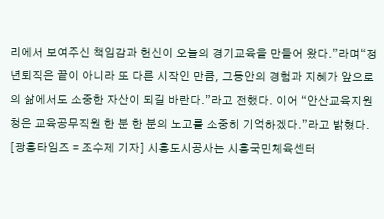리에서 보여주신 책임감과 헌신이 오늘의 경기교육을 만들어 왔다.”라며“정년퇴직은 끝이 아니라 또 다른 시작인 만큼, 그동안의 경험과 지혜가 앞으로의 삶에서도 소중한 자산이 되길 바란다.”라고 전했다. 이어 “안산교육지원청은 교육공무직원 한 분 한 분의 노고를 소중히 기억하겠다.”라고 밝혔다.
[광흥타임즈 = 조수제 기자] 시흥도시공사는 시흥국민체육센터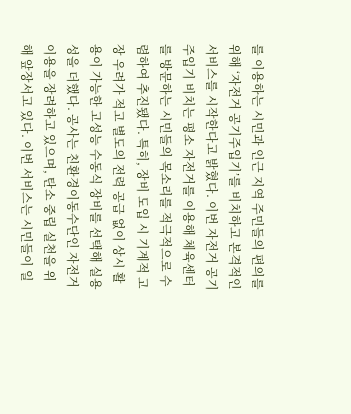를 이용하는 시민과 인근 지역 주민들의 편의를 위해 ‘자전거 공기주입기’를 비치하고 본격적인 서비스를 시작한다고 밝혔다. 이번 자전거 공기주입기 비치는 평소 자전거를 이용해 체육센터를 방문하는 시민들의 목소리를 적극적으로 수렴하여 추진됐다. 특히, 장비 도입 시 기계적 고장 우려가 적고 별도의 전력 공급 없이 상시 활용이 가능한 고성능 수동식 장비를 선택해 실용성을 더했다. 공사는 친환경이동수단인 자전거 이용을 장려하고 있으며, 탄소 중립 실천을 위해 앞장서고 있다. 이번 서비스는 시민들이 일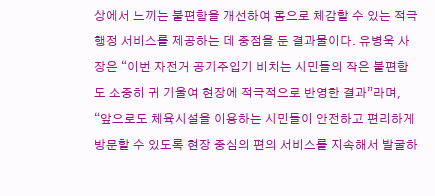상에서 느끼는 불편함을 개선하여 몸으로 체감할 수 있는 적극행정 서비스를 제공하는 데 중점을 둔 결과물이다. 유병욱 사장은 “이번 자전거 공기주입기 비치는 시민들의 작은 불편함도 소중히 귀 기울여 현장에 적극적으로 반영한 결과”라며, “앞으로도 체육시설을 이용하는 시민들이 안전하고 편리하게 방문할 수 있도록 현장 중심의 편의 서비스를 지속해서 발굴하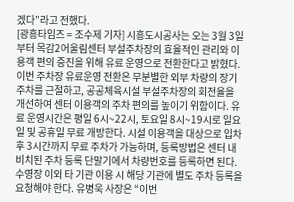겠다”라고 전했다.
[광흥타임즈 = 조수제 기자] 시흥도시공사는 오는 3월 3일부터 목감2어울림센터 부설주차장의 효율적인 관리와 이용객 편의 증진을 위해 유료 운영으로 전환한다고 밝혔다. 이번 주차장 유료운영 전환은 무분별한 외부 차량의 장기 주차를 근절하고, 공공체육시설 부설주차장의 회전율을 개선하여 센터 이용객의 주차 편의를 높이기 위함이다. 유료 운영시간은 평일 6시~22시, 토요일 8시~19시로 일요일 및 공휴일 무료 개방한다. 시설 이용객을 대상으로 입차 후 3시간까지 무료 주차가 가능하며, 등록방법은 센터 내 비치된 주차 등록 단말기에서 차량번호를 등록하면 된다. 수영장 이외 타 기관 이용 시 해당 기관에 별도 주차 등록을 요청해야 한다. 유병욱 사장은 “이번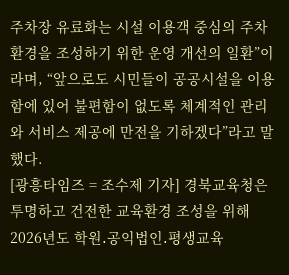주차장 유료화는 시설 이용객 중심의 주차 환경을 조성하기 위한 운영 개선의 일환”이라며, “앞으로도 시민들이 공공시설을 이용함에 있어 불편함이 없도록 체계적인 관리와 서비스 제공에 만전을 기하겠다”라고 말했다.
[광흥타임즈 = 조수제 기자] 경북교육청은 투명하고 건전한 교육환경 조성을 위해 2026년도 학원․공익법인․평생교육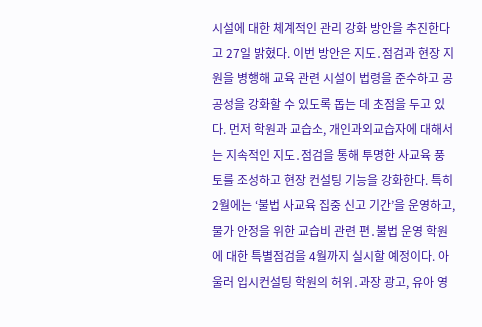시설에 대한 체계적인 관리 강화 방안을 추진한다고 27일 밝혔다. 이번 방안은 지도․점검과 현장 지원을 병행해 교육 관련 시설이 법령을 준수하고 공공성을 강화할 수 있도록 돕는 데 초점을 두고 있다. 먼저 학원과 교습소, 개인과외교습자에 대해서는 지속적인 지도․점검을 통해 투명한 사교육 풍토를 조성하고 현장 컨설팅 기능을 강화한다. 특히 2월에는 ‘불법 사교육 집중 신고 기간’을 운영하고, 물가 안정을 위한 교습비 관련 편․불법 운영 학원에 대한 특별점검을 4월까지 실시할 예정이다. 아울러 입시컨설팅 학원의 허위․과장 광고, 유아 영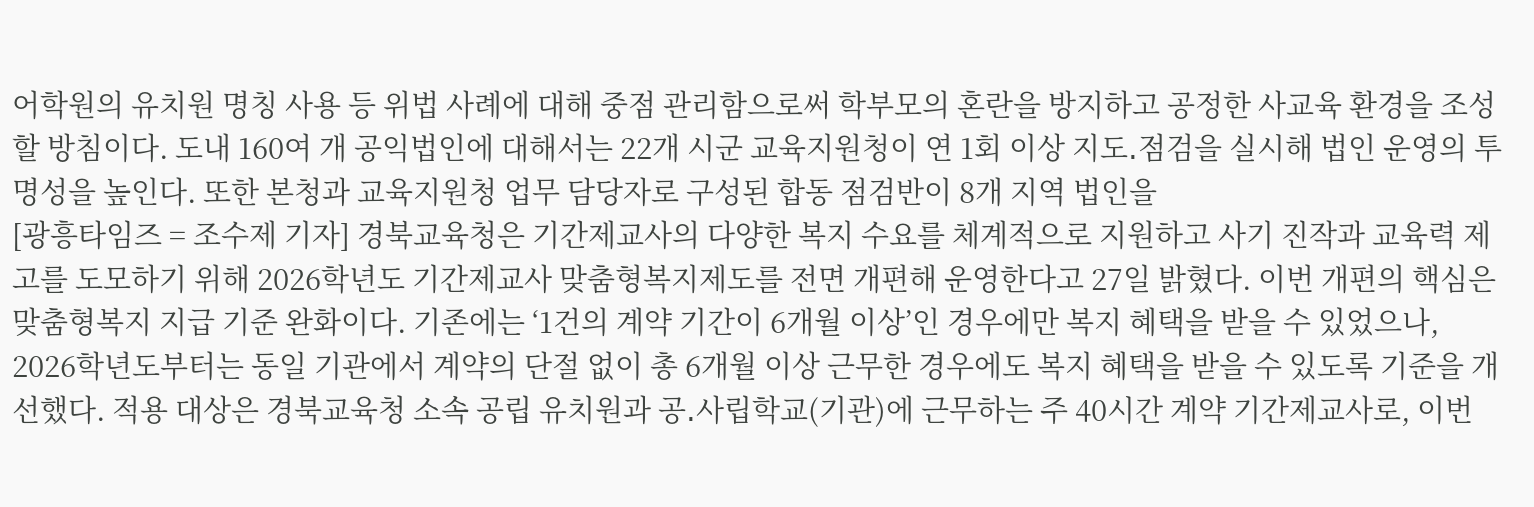어학원의 유치원 명칭 사용 등 위법 사례에 대해 중점 관리함으로써 학부모의 혼란을 방지하고 공정한 사교육 환경을 조성할 방침이다. 도내 160여 개 공익법인에 대해서는 22개 시군 교육지원청이 연 1회 이상 지도․점검을 실시해 법인 운영의 투명성을 높인다. 또한 본청과 교육지원청 업무 담당자로 구성된 합동 점검반이 8개 지역 법인을
[광흥타임즈 = 조수제 기자] 경북교육청은 기간제교사의 다양한 복지 수요를 체계적으로 지원하고 사기 진작과 교육력 제고를 도모하기 위해 2026학년도 기간제교사 맞춤형복지제도를 전면 개편해 운영한다고 27일 밝혔다. 이번 개편의 핵심은 맞춤형복지 지급 기준 완화이다. 기존에는 ‘1건의 계약 기간이 6개월 이상’인 경우에만 복지 혜택을 받을 수 있었으나, 2026학년도부터는 동일 기관에서 계약의 단절 없이 총 6개월 이상 근무한 경우에도 복지 혜택을 받을 수 있도록 기준을 개선했다. 적용 대상은 경북교육청 소속 공립 유치원과 공․사립학교(기관)에 근무하는 주 40시간 계약 기간제교사로, 이번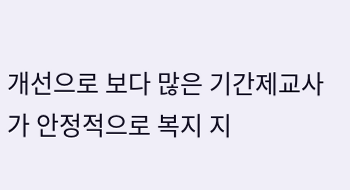개선으로 보다 많은 기간제교사가 안정적으로 복지 지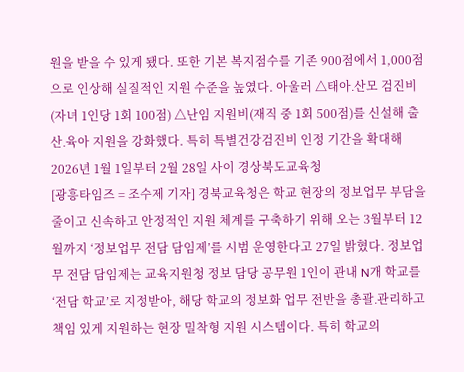원을 받을 수 있게 됐다. 또한 기본 복지점수를 기존 900점에서 1,000점으로 인상해 실질적인 지원 수준을 높였다. 아울러 △태아․산모 검진비(자녀 1인당 1회 100점) △난임 지원비(재직 중 1회 500점)를 신설해 출산․육아 지원을 강화했다. 특히 특별건강검진비 인정 기간을 확대해 2026년 1월 1일부터 2월 28일 사이 경상북도교육청
[광흥타임즈 = 조수제 기자] 경북교육청은 학교 현장의 정보업무 부담을 줄이고 신속하고 안정적인 지원 체계를 구축하기 위해 오는 3월부터 12월까지 ‘정보업무 전담 담임제’를 시범 운영한다고 27일 밝혔다. 정보업무 전담 담임제는 교육지원청 정보 담당 공무원 1인이 관내 N개 학교를 ‘전담 학교’로 지정받아, 해당 학교의 정보화 업무 전반을 총괄․관리하고 책임 있게 지원하는 현장 밀착형 지원 시스템이다. 특히 학교의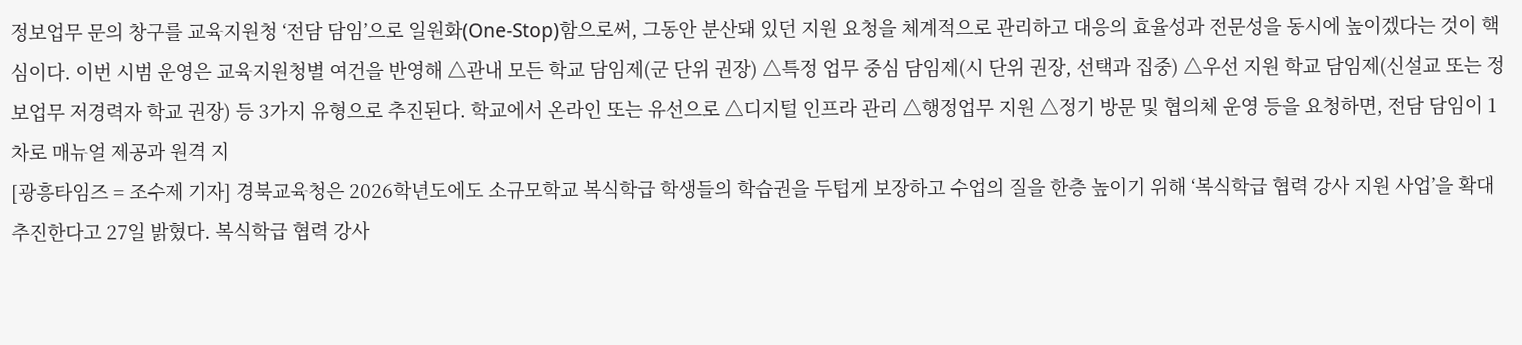정보업무 문의 창구를 교육지원청 ‘전담 담임’으로 일원화(One-Stop)함으로써, 그동안 분산돼 있던 지원 요청을 체계적으로 관리하고 대응의 효율성과 전문성을 동시에 높이겠다는 것이 핵심이다. 이번 시범 운영은 교육지원청별 여건을 반영해 △관내 모든 학교 담임제(군 단위 권장) △특정 업무 중심 담임제(시 단위 권장, 선택과 집중) △우선 지원 학교 담임제(신설교 또는 정보업무 저경력자 학교 권장) 등 3가지 유형으로 추진된다. 학교에서 온라인 또는 유선으로 △디지털 인프라 관리 △행정업무 지원 △정기 방문 및 협의체 운영 등을 요청하면, 전담 담임이 1차로 매뉴얼 제공과 원격 지
[광흥타임즈 = 조수제 기자] 경북교육청은 2026학년도에도 소규모학교 복식학급 학생들의 학습권을 두텁게 보장하고 수업의 질을 한층 높이기 위해 ‘복식학급 협력 강사 지원 사업’을 확대 추진한다고 27일 밝혔다. 복식학급 협력 강사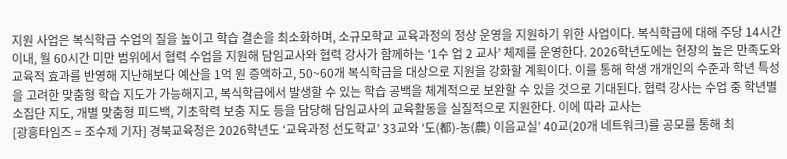지원 사업은 복식학급 수업의 질을 높이고 학습 결손을 최소화하며, 소규모학교 교육과정의 정상 운영을 지원하기 위한 사업이다. 복식학급에 대해 주당 14시간 이내, 월 60시간 미만 범위에서 협력 수업을 지원해 담임교사와 협력 강사가 함께하는 ‘1수 업 2 교사’ 체제를 운영한다. 2026학년도에는 현장의 높은 만족도와 교육적 효과를 반영해 지난해보다 예산을 1억 원 증액하고, 50~60개 복식학급을 대상으로 지원을 강화할 계획이다. 이를 통해 학생 개개인의 수준과 학년 특성을 고려한 맞춤형 학습 지도가 가능해지고, 복식학급에서 발생할 수 있는 학습 공백을 체계적으로 보완할 수 있을 것으로 기대된다. 협력 강사는 수업 중 학년별 소집단 지도, 개별 맞춤형 피드백, 기초학력 보충 지도 등을 담당해 담임교사의 교육활동을 실질적으로 지원한다. 이에 따라 교사는
[광흥타임즈 = 조수제 기자] 경북교육청은 2026학년도 ‘교육과정 선도학교’ 33교와 ‘도(都)-농(農) 이음교실’ 40교(20개 네트워크)를 공모를 통해 최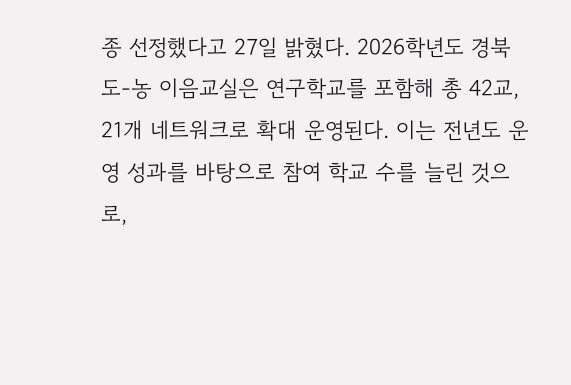종 선정했다고 27일 밝혔다. 2026학년도 경북 도-농 이음교실은 연구학교를 포함해 총 42교, 21개 네트워크로 확대 운영된다. 이는 전년도 운영 성과를 바탕으로 참여 학교 수를 늘린 것으로,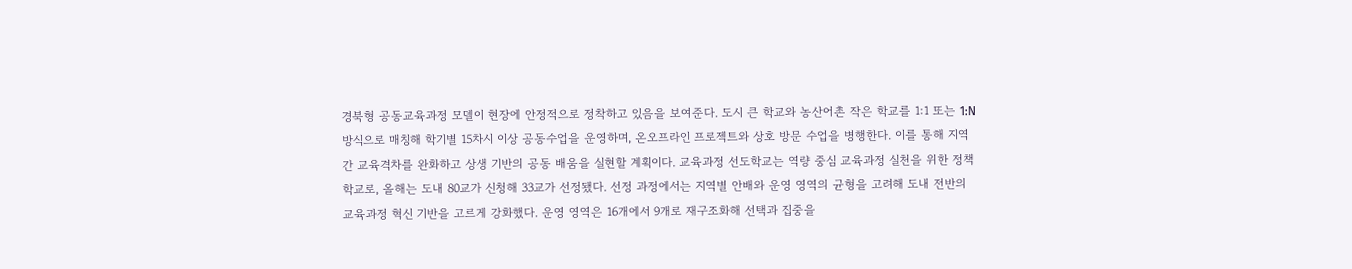경북형 공동교육과정 모델이 현장에 안정적으로 정착하고 있음을 보여준다. 도시 큰 학교와 농산어촌 작은 학교를 1:1 또는 1:N 방식으로 매칭해 학기별 15차시 이상 공동수업을 운영하며, 온오프라인 프로젝트와 상호 방문 수업을 병행한다. 이를 통해 지역 간 교육격차를 완화하고 상생 기반의 공동 배움을 실현할 계획이다. 교육과정 선도학교는 역량 중심 교육과정 실천을 위한 정책학교로, 올해는 도내 80교가 신청해 33교가 선정됐다. 선정 과정에서는 지역별 안배와 운영 영역의 균형을 고려해 도내 전반의 교육과정 혁신 기반을 고르게 강화했다. 운영 영역은 16개에서 9개로 재구조화해 선택과 집중을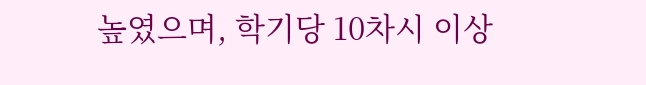높였으며, 학기당 10차시 이상